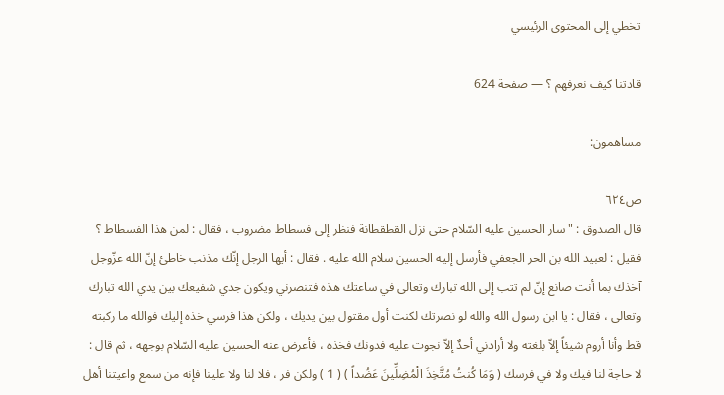تخطي إلى المحتوى الرئيسي

قادتنا كيف نعرفهم ؟ — صفحة 624

مساهمون:

ص٦٢٤
قال الصدوق : " سار الحسين عليه السّلام حتى نزل القطقطانة فنظر إلى فسطاط مضروب ، فقال : لمن هذا الفسطاط ؟ فقيل : لعبيد الله بن الحر الجعفي فأرسل إليه الحسين سلام الله عليه . فقال : أيها الرجل إنّك مذنب خاطئ إنّ الله عزّوجل آخذك بما أنت صانع إنّ لم تتب إلى الله تبارك وتعالى في ساعتك هذه فتنصرني ويكون جدي شفيعك بين يدي الله تبارك وتعالى ، فقال : يا ابن رسول الله والله لو نصرتك لكنت أول مقتول بين يديك ، ولكن هذا فرسي خذه إليك فوالله ما ركبته قط وأنا أروم شيئاً إلاّ بلغته ولا أرادني أحدٌ إلاّ نجوت عليه فدونك فخذه ، فأعرض عنه الحسين عليه السّلام بوجهه ، ثم قال : لا حاجة لنا فيك ولا في فرسك ( وَمَا كُنتُ مُتَّخِذَ الْمُضِلِّينَ عَضُداً ) ( 1 ) ولكن فر ، فلا لنا ولا علينا فإنه من سمع واعيتنا أهل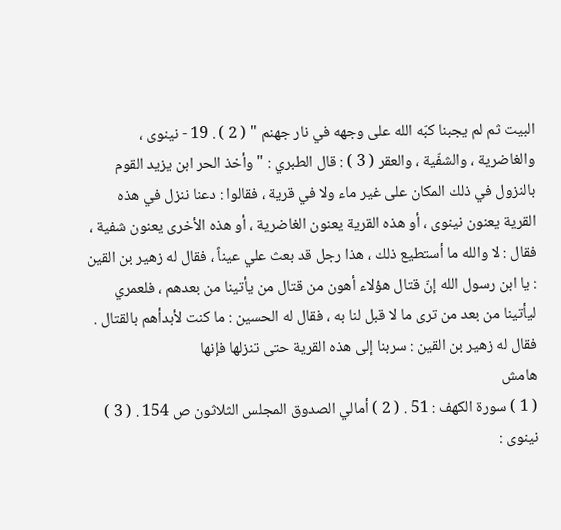البيت ثم لم يجبنا كبّه الله على وجهه في نار جهنم " ( 2 ) . 19 - نينوى ، والغاضرية ، والشفّية ، والعقر ( 3 ) : قال الطبري : " وأخذ الحر ابن يزيد القوم بالنزول في ذلك المكان على غير ماء ولا في قرية ، فقالوا : دعنا ننزل في هذه القرية يعنون نينوى ، أو هذه القرية يعنون الغاضرية ، أو هذه الأخرى يعنون شفية ، فقال : لا والله ما أستطيع ذلك ، هذا رجل قد بعث علي عيناً ، فقال له زهير بن القين : يا ابن رسول الله إنّ قتال هؤلاء أهون من قتال من يأتينا من بعدهم ، فلعمري ليأتينا من بعد من ترى ما لا قبل لنا به ، فقال له الحسين : ما كنت لأبدأهم بالقتال . فقال له زهير بن القين : سربنا إلى هذه القرية حتى تنزلها فإنها
هامش
( 1 ) سورة الكهف : 51 . ( 2 ) أمالي الصدوق المجلس الثلاثون ص 154 . ( 3 ) نينوى :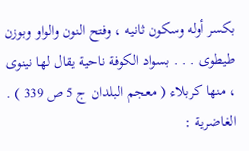بكسر أوله وسكون ثانيه ، وفتح النون والواو وبوزن طيطوى . . . بسواد الكوفة ناحية يقال لها نينوى ، منها كربلاء ( معجم البلدان ج 5 ص 339 ) . الغاضرية :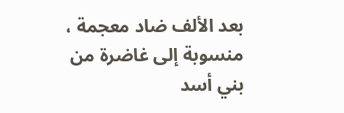بعد الألف ضاد معجمة ، منسوبة إلى غاضرة من بني أسد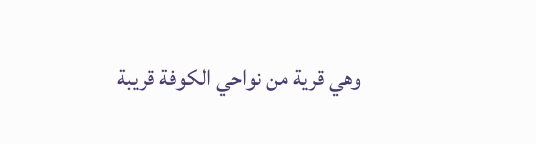وهي قرية من نواحي الكوفة قريبة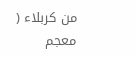من كربلاء ( معجم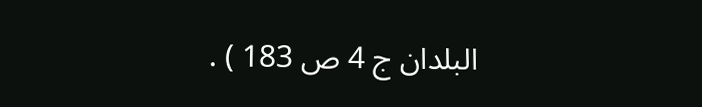البلدان ج 4 ص 183 ) .